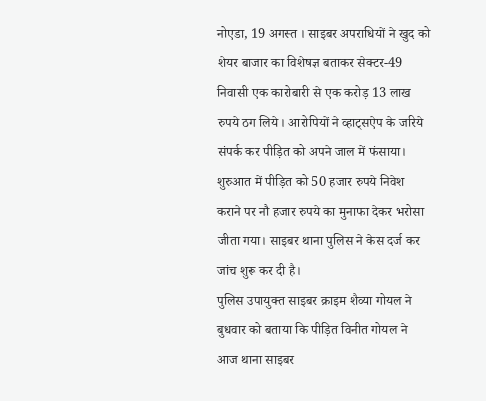नोएडा, 19 अगस्त । साइबर अपराधियों ने खुद को शेयर बाजार का विशेषज्ञ बताकर सेक्टर-49 निवासी एक कारोबारी से एक करोड़ 13 लाख रुपये ठग लिये। आरोपियों ने व्हाट्सऐप के जरिये संपर्क कर पीड़ित को अपने जाल में फंसाया। शुरुआत में पीड़ित को 50 हजार रुपये निवेश कराने पर नौ हजार रुपये का मुनाफा देकर भरोसा जीता गया। साइबर थाना पुलिस ने केस दर्ज कर जांच शुरू कर दी है।
पुलिस उपायुक्त साइबर क्राइम शैव्या गोयल ने बुधवार को बताया कि पीड़ित विनीत गोयल ने आज थाना साइबर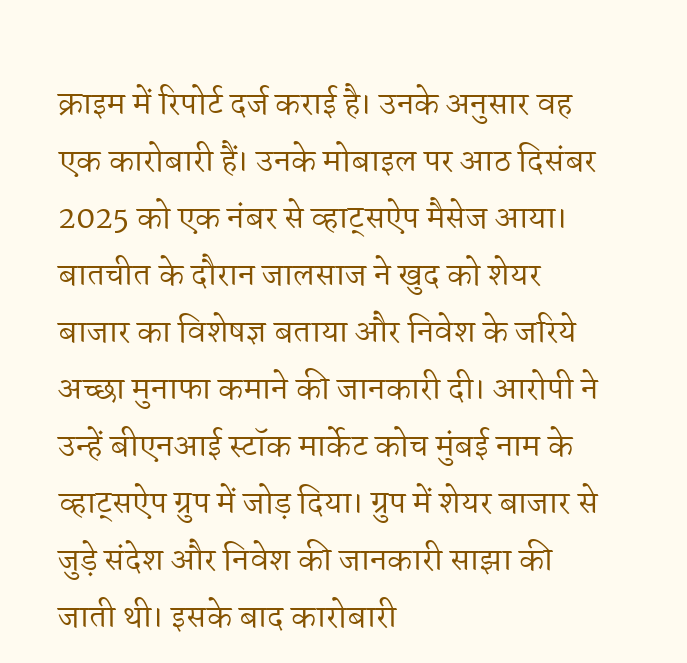क्राइम में रिपोर्ट दर्ज कराई है। उनके अनुसार वह एक कारोबारी हैं। उनके मोबाइल पर आठ दिसंबर 2025 को एक नंबर से व्हाट्सऐप मैसेज आया। बातचीत के दौरान जालसाज ने खुद को शेयर बाजार का विशेषज्ञ बताया और निवेश के जरिये अच्छा मुनाफा कमाने की जानकारी दी। आरोपी ने उन्हें बीएनआई स्टॉक मार्केट कोच मुंबई नाम के व्हाट्सऐप ग्रुप में जोड़ दिया। ग्रुप में शेयर बाजार से जुड़े संदेश और निवेश की जानकारी साझा की जाती थी। इसके बाद कारोबारी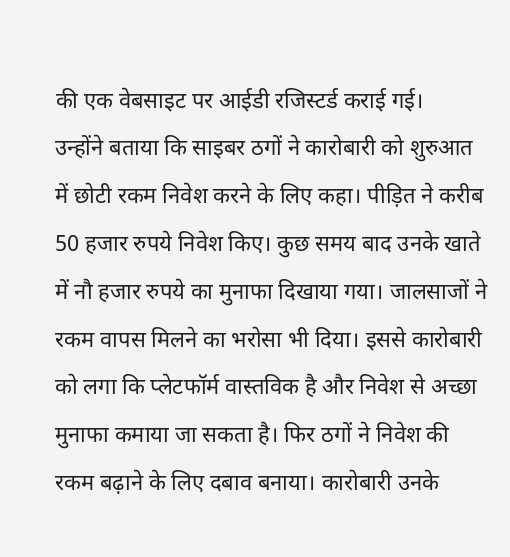की एक वेबसाइट पर आईडी रजिस्टर्ड कराई गई।
उन्होंने बताया कि साइबर ठगों ने कारोबारी को शुरुआत में छोटी रकम निवेश करने के लिए कहा। पीड़ित ने करीब 50 हजार रुपये निवेश किए। कुछ समय बाद उनके खाते में नौ हजार रुपये का मुनाफा दिखाया गया। जालसाजों ने रकम वापस मिलने का भरोसा भी दिया। इससे कारोबारी को लगा कि प्लेटफॉर्म वास्तविक है और निवेश से अच्छा मुनाफा कमाया जा सकता है। फिर ठगों ने निवेश की रकम बढ़ाने के लिए दबाव बनाया। कारोबारी उनके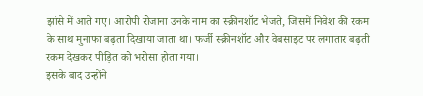झांसे में आते गए। आरोपी रोजाना उनके नाम का स्क्रीनशॉट भेजते, जिसमें निवेश की रकम के साथ मुनाफा बढ़ता दिखाया जाता था। फर्जी स्क्रीनशॉट और वेबसाइट पर लगातार बढ़ती रकम देखकर पीड़ित को भरोसा होता गया।
इसके बाद उन्होंने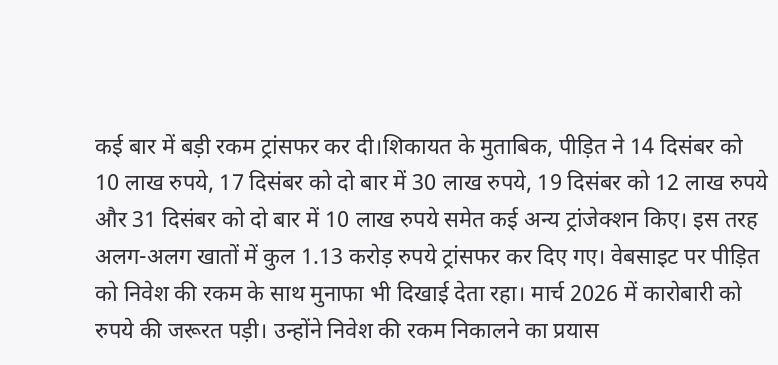कई बार में बड़ी रकम ट्रांसफर कर दी।शिकायत के मुताबिक, पीड़ित ने 14 दिसंबर को 10 लाख रुपये, 17 दिसंबर को दो बार में 30 लाख रुपये, 19 दिसंबर को 12 लाख रुपये और 31 दिसंबर को दो बार में 10 लाख रुपये समेत कई अन्य ट्रांजेक्शन किए। इस तरह अलग-अलग खातों में कुल 1.13 करोड़ रुपये ट्रांसफर कर दिए गए। वेबसाइट पर पीड़ित को निवेश की रकम के साथ मुनाफा भी दिखाई देता रहा। मार्च 2026 में कारोबारी को रुपये की जरूरत पड़ी। उन्होंने निवेश की रकम निकालने का प्रयास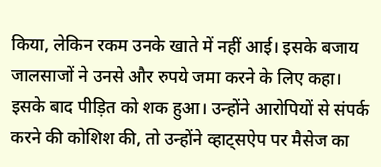किया, लेकिन रकम उनके खाते में नहीं आई। इसके बजाय जालसाजों ने उनसे और रुपये जमा करने के लिए कहा। इसके बाद पीड़ित को शक हुआ। उन्होंने आरोपियों से संपर्क करने की कोशिश की, तो उन्होंने व्हाट्सऐप पर मैसेज का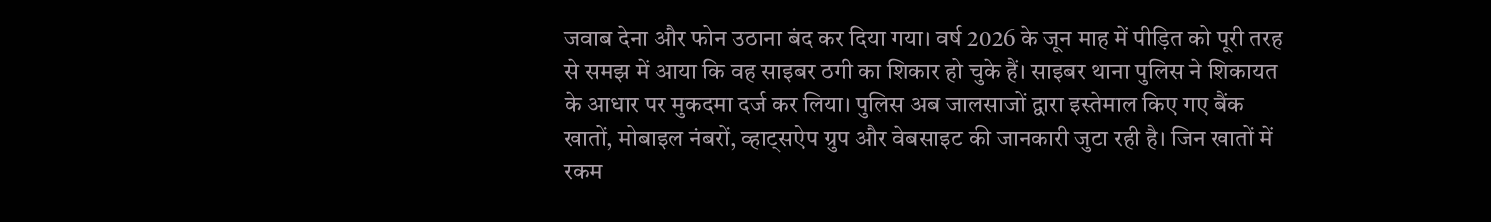जवाब देना और फोन उठाना बंद कर दिया गया। वर्ष 2026 के जून माह में पीड़ित को पूरी तरह से समझ में आया कि वह साइबर ठगी का शिकार हो चुके हैं। साइबर थाना पुलिस ने शिकायत के आधार पर मुकदमा दर्ज कर लिया। पुलिस अब जालसाजों द्वारा इस्तेमाल किए गए बैंक खातों, मोबाइल नंबरों, व्हाट्सऐप ग्रुप और वेबसाइट की जानकारी जुटा रही है। जिन खातों में रकम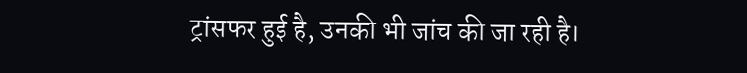ट्रांसफर हुई है, उनकी भी जांच की जा रही है।